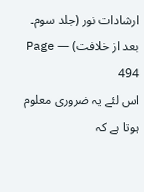ارشادات نور (جلد سوم۔ بعد از خلافت) — Page 494
اس لئے یہ ضروری معلوم ہوتا ہے کہ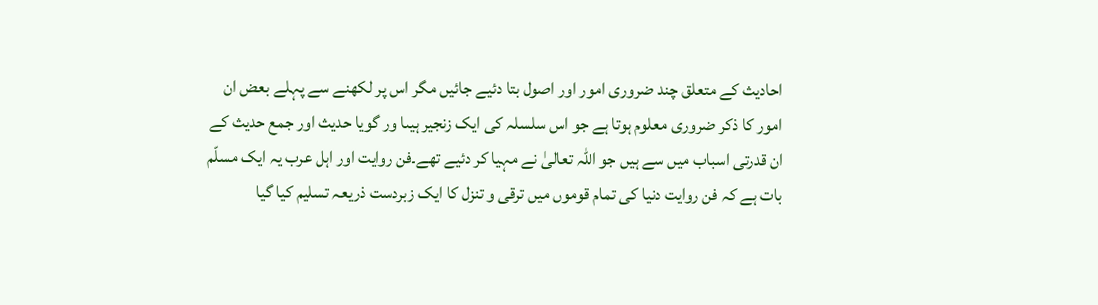احادیث کے متعلق چند ضروری امور اور اصول بتا دئیے جائیں مگر اس پر لکھنے سے پہلے بعض ان امور کا ذکر ضروری معلوم ہوتا ہے جو اس سلسلہ کی ایک زنجیر ہیںا ور گویا حدیث اور جمع حدیث کے ان قدرتی اسباب میں سے ہیں جو اللہ تعالیٰ نے مہیا کر دئیے تھے۔فن روایت اور اہل عرب یہ ایک مسلّم بات ہے کہ فن روایت دنیا کی تمام قوموں میں ترقی و تنزل کا ایک زبردست ذریعہ تسلیم کیا گیا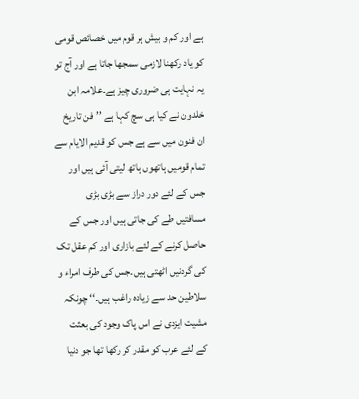ہے اور کم و بیش ہر قوم میں خصائص قومی کو یاد رکھنا لازمی سمجھا جاتا ہے اور آج تو یہ نہایت ہی ضروری چیز ہے۔علامہ ابن خلدون نے کیا ہی سچ کہا ہے ’’فن تاریخ ان فنون میں سے ہے جس کو قدیم الایام سے تمام قومیں ہاتھوں ہاتھ لیتی آئی ہیں اور جس کے لئے دور دراز سے بڑی بڑی مسافتیں طے کی جاتی ہیں اور جس کے حاصل کرنے کے لئے بازاری اور کم عقل تک کی گردنیں اٹھتی ہیں۔جس کی طرف امراء و سلاطین حد سے زیادہ راغب ہیں۔‘‘ چونکہ مشیت ایزدی نے اس پاک وجود کی بعثت کے لئے عرب کو مقدر کر رکھا تھا جو دنیا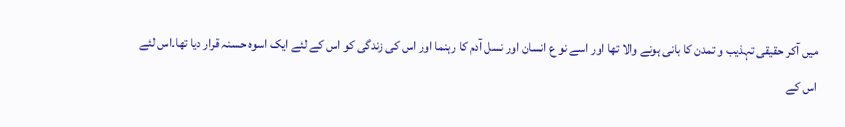میں آکر حقیقی تہذیب و تمدن کا بانی ہونے والا تھا اور اسے نو ع انسان اور نسل آدم کا رہنما اور اس کی زندگی کو اس کے لئے ایک اسوہ حسنہ قرار دیا تھا۔اس لئے اس کے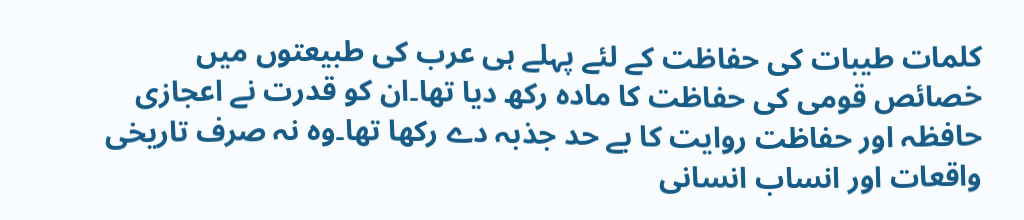کلمات طیبات کی حفاظت کے لئے پہلے ہی عرب کی طبیعتوں میں خصائص قومی کی حفاظت کا مادہ رکھ دیا تھا۔ان کو قدرت نے اعجازی حافظہ اور حفاظت روایت کا بے حد جذبہ دے رکھا تھا۔وہ نہ صرف تاریخی واقعات اور انساب انسانی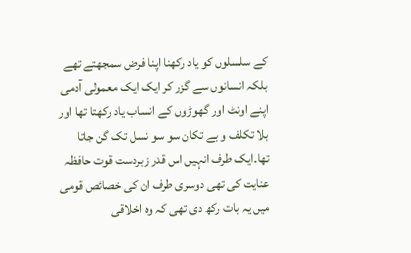کے سلسلوں کو یاد رکھنا اپنا فرض سمجھتے تھے بلکہ انسانوں سے گزر کر ایک ایک معمولی آدمی اپنے اونٹ اور گھوڑوں کے انساب یاد رکھتا تھا اور بلا تکلف و بے تکان سو سو نسل تک گن جاتا تھا۔ایک طرف انہیں اس قدر زبردست قوت حافظہ عنایت کی تھی دوسری طرف ان کی خصائص قومی میں یہ بات رکھ دی تھی کہ وہ اخلاقی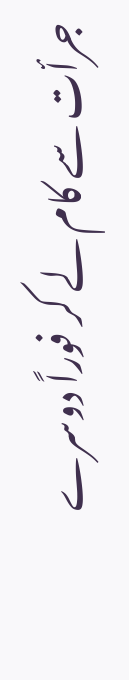جرأت سے کام لے کر فوراً دوسرے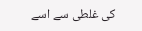کی غلطی سے اسے